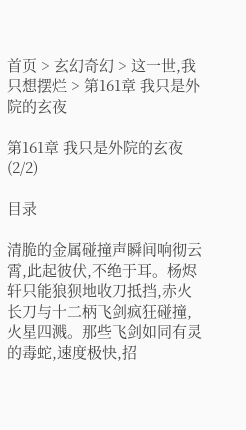首页 > 玄幻奇幻 > 这一世,我只想摆烂 > 第161章 我只是外院的玄夜

第161章 我只是外院的玄夜(2/2)

目录

清脆的金属碰撞声瞬间响彻云霄,此起彼伏,不绝于耳。杨烬轩只能狼狈地收刀抵挡,赤火长刀与十二柄飞剑疯狂碰撞,火星四溅。那些飞剑如同有灵的毒蛇,速度极快,招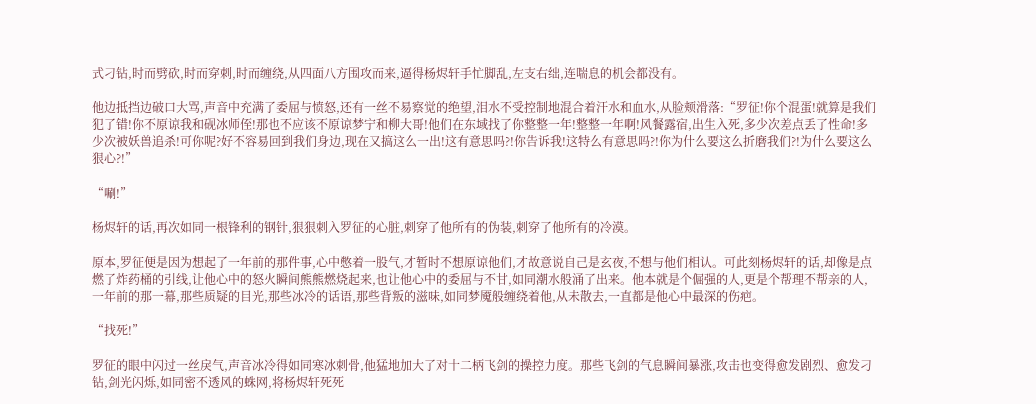式刁钻,时而劈砍,时而穿刺,时而缠绕,从四面八方围攻而来,逼得杨烬轩手忙脚乱,左支右绌,连喘息的机会都没有。

他边抵挡边破口大骂,声音中充满了委屈与愤怒,还有一丝不易察觉的绝望,泪水不受控制地混合着汗水和血水,从脸颊滑落:“罗征!你个混蛋!就算是我们犯了错!你不原谅我和砚冰师侄!那也不应该不原谅梦宁和柳大哥!他们在东域找了你整整一年!整整一年啊!风餐露宿,出生入死,多少次差点丢了性命!多少次被妖兽追杀!可你呢?好不容易回到我们身边,现在又搞这么一出!这有意思吗?!你告诉我!这特么有意思吗?!你为什么要这么折磨我们?!为什么要这么狠心?!”

“唰!”

杨烬轩的话,再次如同一根锋利的钢针,狠狠刺入罗征的心脏,刺穿了他所有的伪装,刺穿了他所有的冷漠。

原本,罗征便是因为想起了一年前的那件事,心中憋着一股气,才暂时不想原谅他们,才故意说自己是玄夜,不想与他们相认。可此刻杨烬轩的话,却像是点燃了炸药桶的引线,让他心中的怒火瞬间熊熊燃烧起来,也让他心中的委屈与不甘,如同潮水般涌了出来。他本就是个倔强的人,更是个帮理不帮亲的人,一年前的那一幕,那些质疑的目光,那些冰冷的话语,那些背叛的滋味,如同梦魇般缠绕着他,从未散去,一直都是他心中最深的伤疤。

“找死!”

罗征的眼中闪过一丝戾气,声音冰冷得如同寒冰刺骨,他猛地加大了对十二柄飞剑的操控力度。那些飞剑的气息瞬间暴涨,攻击也变得愈发剧烈、愈发刁钻,剑光闪烁,如同密不透风的蛛网,将杨烬轩死死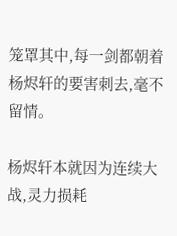笼罩其中,每一剑都朝着杨烬轩的要害刺去,毫不留情。

杨烬轩本就因为连续大战,灵力损耗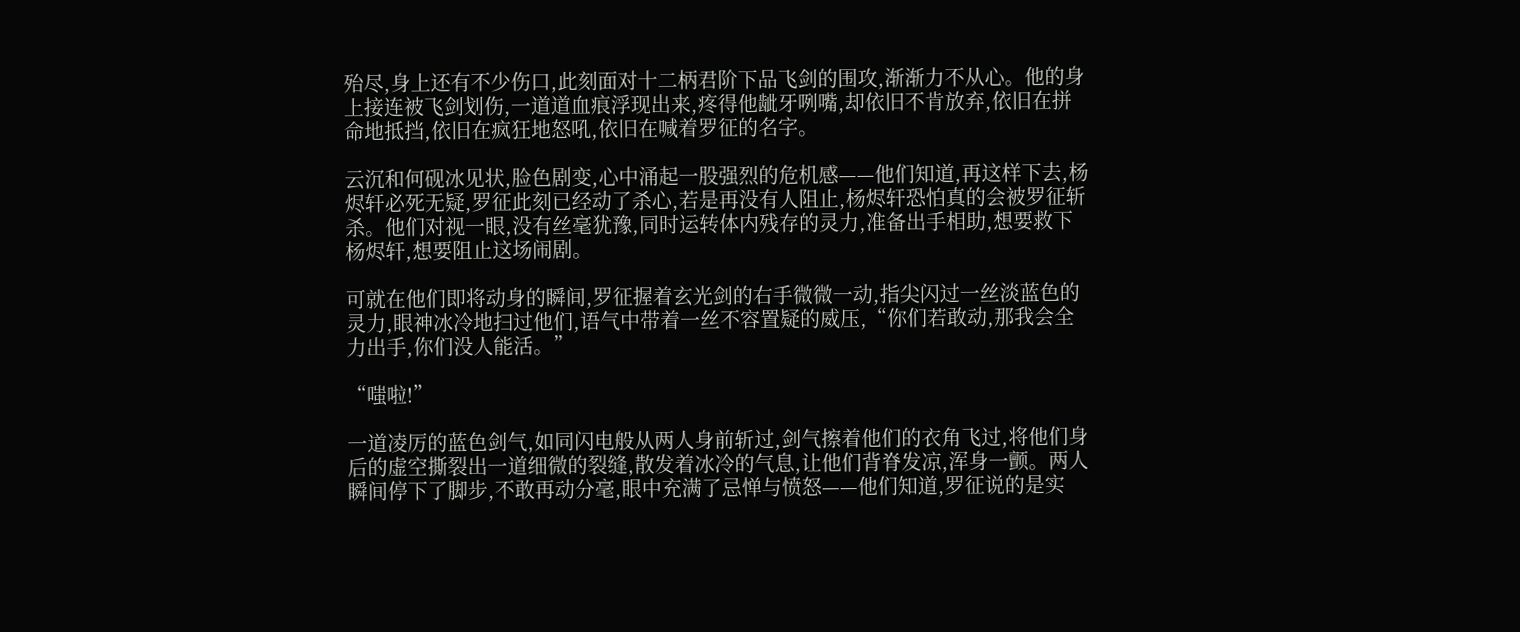殆尽,身上还有不少伤口,此刻面对十二柄君阶下品飞剑的围攻,渐渐力不从心。他的身上接连被飞剑划伤,一道道血痕浮现出来,疼得他龇牙咧嘴,却依旧不肯放弃,依旧在拼命地抵挡,依旧在疯狂地怒吼,依旧在喊着罗征的名字。

云沉和何砚冰见状,脸色剧变,心中涌起一股强烈的危机感——他们知道,再这样下去,杨烬轩必死无疑,罗征此刻已经动了杀心,若是再没有人阻止,杨烬轩恐怕真的会被罗征斩杀。他们对视一眼,没有丝毫犹豫,同时运转体内残存的灵力,准备出手相助,想要救下杨烬轩,想要阻止这场闹剧。

可就在他们即将动身的瞬间,罗征握着玄光剑的右手微微一动,指尖闪过一丝淡蓝色的灵力,眼神冰冷地扫过他们,语气中带着一丝不容置疑的威压,“你们若敢动,那我会全力出手,你们没人能活。”

“嗤啦!”

一道凌厉的蓝色剑气,如同闪电般从两人身前斩过,剑气擦着他们的衣角飞过,将他们身后的虚空撕裂出一道细微的裂缝,散发着冰冷的气息,让他们背脊发凉,浑身一颤。两人瞬间停下了脚步,不敢再动分毫,眼中充满了忌惮与愤怒——他们知道,罗征说的是实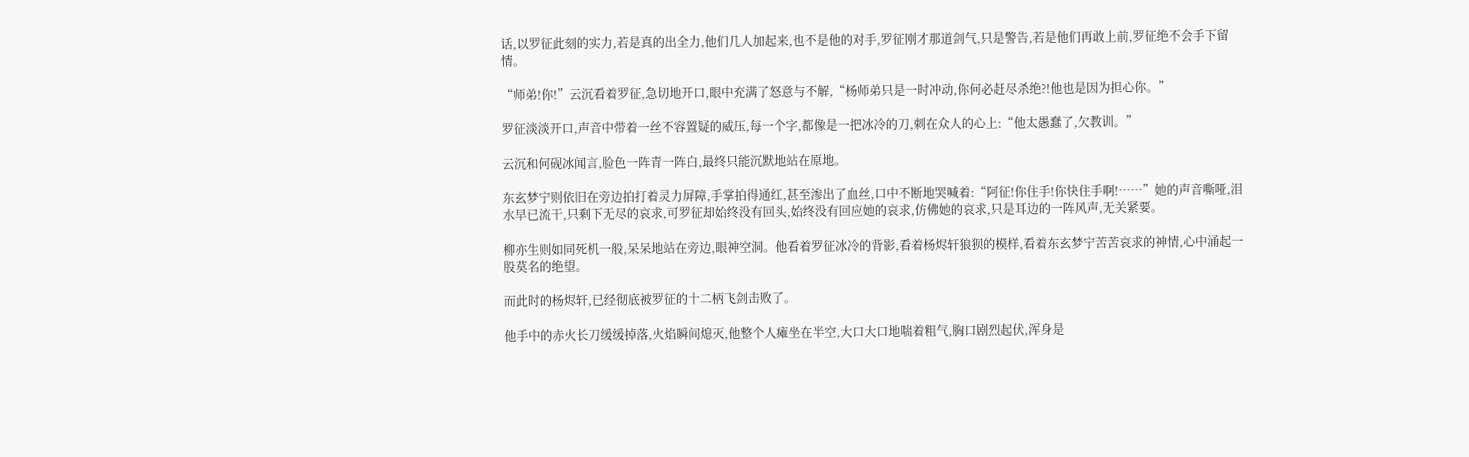话,以罗征此刻的实力,若是真的出全力,他们几人加起来,也不是他的对手,罗征刚才那道剑气,只是警告,若是他们再敢上前,罗征绝不会手下留情。

“师弟!你!”云沉看着罗征,急切地开口,眼中充满了怒意与不解,“杨师弟只是一时冲动,你何必赶尽杀绝?!他也是因为担心你。”

罗征淡淡开口,声音中带着一丝不容置疑的威压,每一个字,都像是一把冰冷的刀,刺在众人的心上:“他太愚蠢了,欠教训。”

云沉和何砚冰闻言,脸色一阵青一阵白,最终只能沉默地站在原地。

东玄梦宁则依旧在旁边拍打着灵力屏障,手掌拍得通红,甚至渗出了血丝,口中不断地哭喊着:“阿征!你住手!你快住手啊!……”她的声音嘶哑,泪水早已流干,只剩下无尽的哀求,可罗征却始终没有回头,始终没有回应她的哀求,仿佛她的哀求,只是耳边的一阵风声,无关紧要。

柳亦生则如同死机一般,呆呆地站在旁边,眼神空洞。他看着罗征冰冷的背影,看着杨烬轩狼狈的模样,看着东玄梦宁苦苦哀求的神情,心中涌起一股莫名的绝望。

而此时的杨烬轩,已经彻底被罗征的十二柄飞剑击败了。

他手中的赤火长刀缓缓掉落,火焰瞬间熄灭,他整个人瘫坐在半空,大口大口地喘着粗气,胸口剧烈起伏,浑身是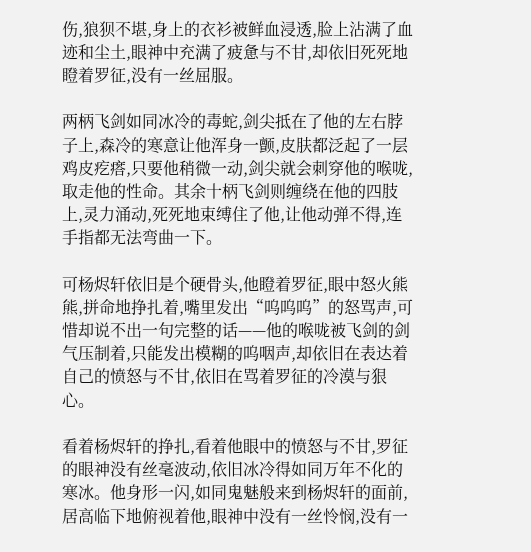伤,狼狈不堪,身上的衣衫被鲜血浸透,脸上沾满了血迹和尘土,眼神中充满了疲惫与不甘,却依旧死死地瞪着罗征,没有一丝屈服。

两柄飞剑如同冰冷的毒蛇,剑尖抵在了他的左右脖子上,森冷的寒意让他浑身一颤,皮肤都泛起了一层鸡皮疙瘩,只要他稍微一动,剑尖就会刺穿他的喉咙,取走他的性命。其余十柄飞剑则缠绕在他的四肢上,灵力涌动,死死地束缚住了他,让他动弹不得,连手指都无法弯曲一下。

可杨烬轩依旧是个硬骨头,他瞪着罗征,眼中怒火熊熊,拼命地挣扎着,嘴里发出“呜呜呜”的怒骂声,可惜却说不出一句完整的话——他的喉咙被飞剑的剑气压制着,只能发出模糊的呜咽声,却依旧在表达着自己的愤怒与不甘,依旧在骂着罗征的冷漠与狠心。

看着杨烬轩的挣扎,看着他眼中的愤怒与不甘,罗征的眼神没有丝毫波动,依旧冰冷得如同万年不化的寒冰。他身形一闪,如同鬼魅般来到杨烬轩的面前,居高临下地俯视着他,眼神中没有一丝怜悯,没有一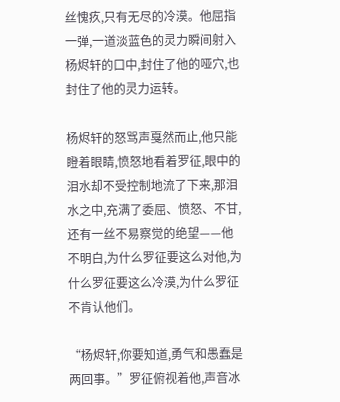丝愧疚,只有无尽的冷漠。他屈指一弹,一道淡蓝色的灵力瞬间射入杨烬轩的口中,封住了他的哑穴,也封住了他的灵力运转。

杨烬轩的怒骂声戛然而止,他只能瞪着眼睛,愤怒地看着罗征,眼中的泪水却不受控制地流了下来,那泪水之中,充满了委屈、愤怒、不甘,还有一丝不易察觉的绝望——他不明白,为什么罗征要这么对他,为什么罗征要这么冷漠,为什么罗征不肯认他们。

“杨烬轩,你要知道,勇气和愚蠢是两回事。”罗征俯视着他,声音冰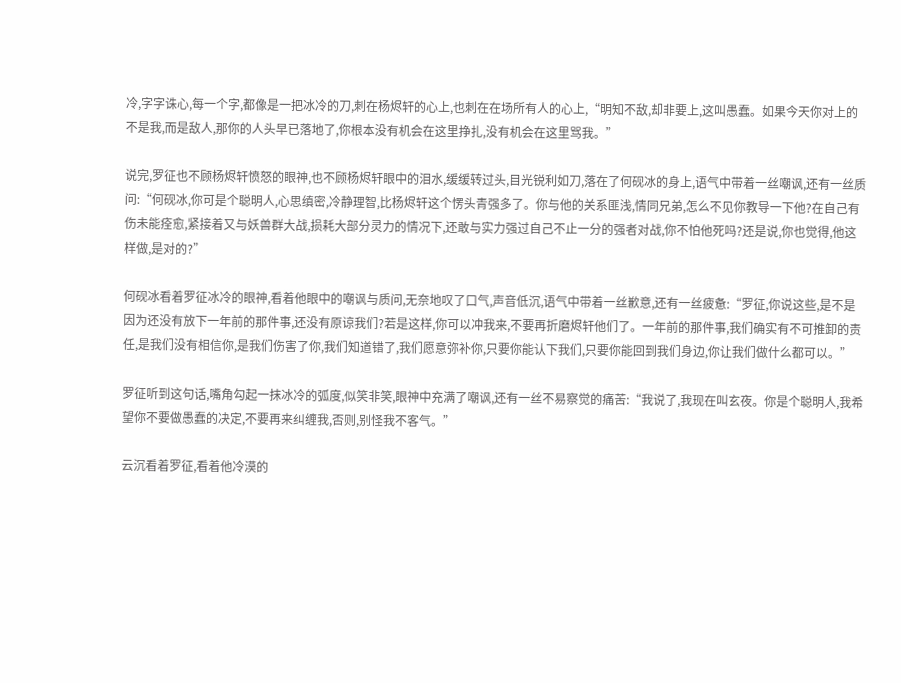冷,字字诛心,每一个字,都像是一把冰冷的刀,刺在杨烬轩的心上,也刺在在场所有人的心上,“明知不敌,却非要上,这叫愚蠢。如果今天你对上的不是我,而是敌人,那你的人头早已落地了,你根本没有机会在这里挣扎,没有机会在这里骂我。”

说完,罗征也不顾杨烬轩愤怒的眼神,也不顾杨烬轩眼中的泪水,缓缓转过头,目光锐利如刀,落在了何砚冰的身上,语气中带着一丝嘲讽,还有一丝质问:“何砚冰,你可是个聪明人,心思缜密,冷静理智,比杨烬轩这个愣头青强多了。你与他的关系匪浅,情同兄弟,怎么不见你教导一下他?在自己有伤未能痊愈,紧接着又与妖兽群大战,损耗大部分灵力的情况下,还敢与实力强过自己不止一分的强者对战,你不怕他死吗?还是说,你也觉得,他这样做,是对的?”

何砚冰看着罗征冰冷的眼神,看着他眼中的嘲讽与质问,无奈地叹了口气,声音低沉,语气中带着一丝歉意,还有一丝疲惫:“罗征,你说这些,是不是因为还没有放下一年前的那件事,还没有原谅我们?若是这样,你可以冲我来,不要再折磨烬轩他们了。一年前的那件事,我们确实有不可推卸的责任,是我们没有相信你,是我们伤害了你,我们知道错了,我们愿意弥补你,只要你能认下我们,只要你能回到我们身边,你让我们做什么都可以。”

罗征听到这句话,嘴角勾起一抹冰冷的弧度,似笑非笑,眼神中充满了嘲讽,还有一丝不易察觉的痛苦:“我说了,我现在叫玄夜。你是个聪明人,我希望你不要做愚蠢的决定,不要再来纠缠我,否则,别怪我不客气。”

云沉看着罗征,看着他冷漠的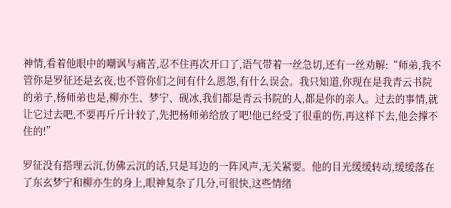神情,看着他眼中的嘲讽与痛苦,忍不住再次开口了,语气带着一丝急切,还有一丝劝解:“师弟,我不管你是罗征还是玄夜,也不管你们之间有什么恩怨,有什么误会。我只知道,你现在是我青云书院的弟子,杨师弟也是,柳亦生、梦宁、砚冰,我们都是青云书院的人,都是你的亲人。过去的事情,就让它过去吧,不要再斤斤计较了,先把杨师弟给放了吧!他已经受了很重的伤,再这样下去,他会撑不住的!”

罗征没有搭理云沉,仿佛云沉的话,只是耳边的一阵风声,无关紧要。他的目光缓缓转动,缓缓落在了东玄梦宁和柳亦生的身上,眼神复杂了几分,可很快,这些情绪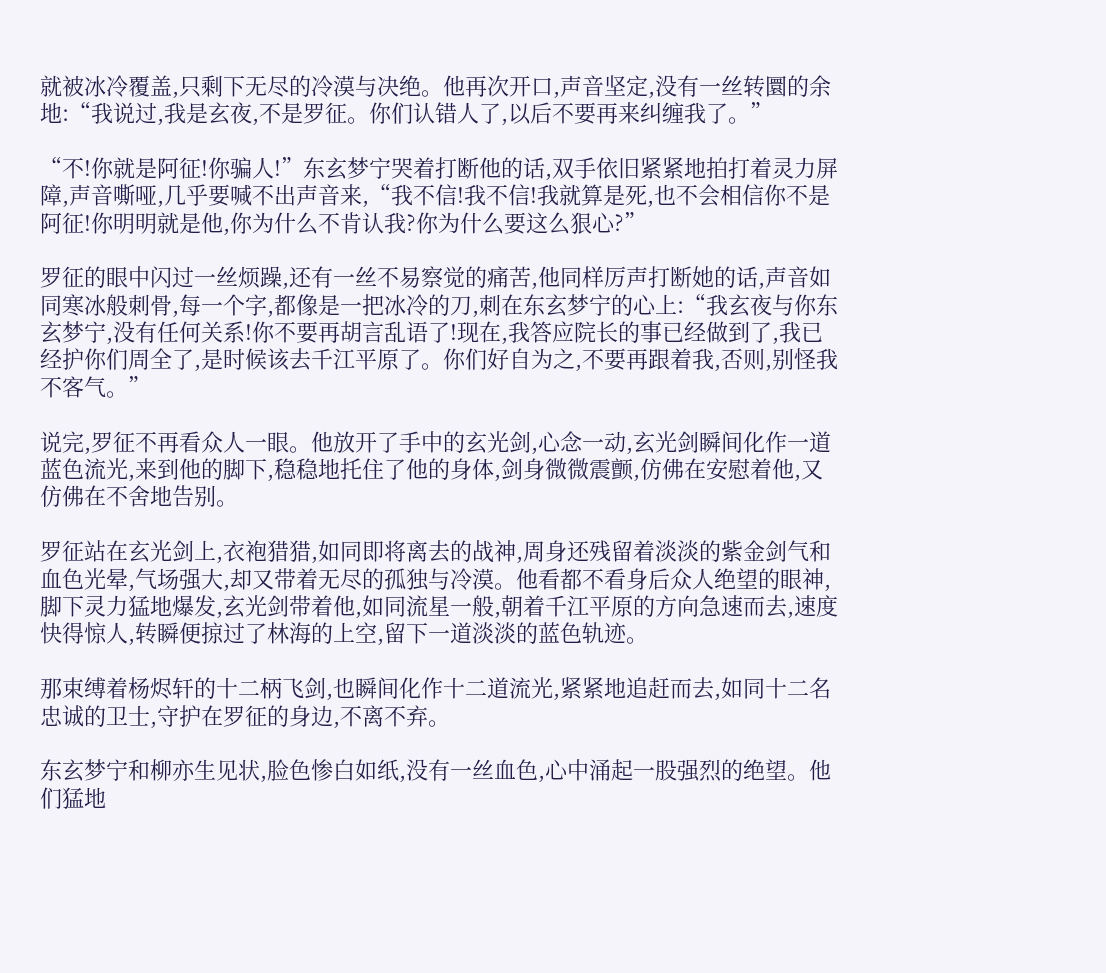就被冰冷覆盖,只剩下无尽的冷漠与决绝。他再次开口,声音坚定,没有一丝转圜的余地:“我说过,我是玄夜,不是罗征。你们认错人了,以后不要再来纠缠我了。”

“不!你就是阿征!你骗人!”东玄梦宁哭着打断他的话,双手依旧紧紧地拍打着灵力屏障,声音嘶哑,几乎要喊不出声音来,“我不信!我不信!我就算是死,也不会相信你不是阿征!你明明就是他,你为什么不肯认我?你为什么要这么狠心?”

罗征的眼中闪过一丝烦躁,还有一丝不易察觉的痛苦,他同样厉声打断她的话,声音如同寒冰般刺骨,每一个字,都像是一把冰冷的刀,刺在东玄梦宁的心上:“我玄夜与你东玄梦宁,没有任何关系!你不要再胡言乱语了!现在,我答应院长的事已经做到了,我已经护你们周全了,是时候该去千江平原了。你们好自为之,不要再跟着我,否则,别怪我不客气。”

说完,罗征不再看众人一眼。他放开了手中的玄光剑,心念一动,玄光剑瞬间化作一道蓝色流光,来到他的脚下,稳稳地托住了他的身体,剑身微微震颤,仿佛在安慰着他,又仿佛在不舍地告别。

罗征站在玄光剑上,衣袍猎猎,如同即将离去的战神,周身还残留着淡淡的紫金剑气和血色光晕,气场强大,却又带着无尽的孤独与冷漠。他看都不看身后众人绝望的眼神,脚下灵力猛地爆发,玄光剑带着他,如同流星一般,朝着千江平原的方向急速而去,速度快得惊人,转瞬便掠过了林海的上空,留下一道淡淡的蓝色轨迹。

那束缚着杨烬轩的十二柄飞剑,也瞬间化作十二道流光,紧紧地追赶而去,如同十二名忠诚的卫士,守护在罗征的身边,不离不弃。

东玄梦宁和柳亦生见状,脸色惨白如纸,没有一丝血色,心中涌起一股强烈的绝望。他们猛地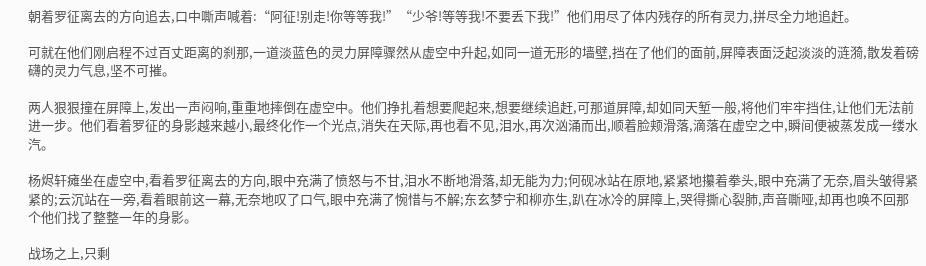朝着罗征离去的方向追去,口中嘶声喊着:“阿征!别走!你等等我!”“少爷!等等我!不要丢下我!”他们用尽了体内残存的所有灵力,拼尽全力地追赶。

可就在他们刚启程不过百丈距离的刹那,一道淡蓝色的灵力屏障骤然从虚空中升起,如同一道无形的墙壁,挡在了他们的面前,屏障表面泛起淡淡的涟漪,散发着磅礴的灵力气息,坚不可摧。

两人狠狠撞在屏障上,发出一声闷响,重重地摔倒在虚空中。他们挣扎着想要爬起来,想要继续追赶,可那道屏障,却如同天堑一般,将他们牢牢挡住,让他们无法前进一步。他们看着罗征的身影越来越小,最终化作一个光点,消失在天际,再也看不见,泪水,再次汹涌而出,顺着脸颊滑落,滴落在虚空之中,瞬间便被蒸发成一缕水汽。

杨烬轩瘫坐在虚空中,看着罗征离去的方向,眼中充满了愤怒与不甘,泪水不断地滑落,却无能为力;何砚冰站在原地,紧紧地攥着拳头,眼中充满了无奈,眉头皱得紧紧的;云沉站在一旁,看着眼前这一幕,无奈地叹了口气,眼中充满了惋惜与不解;东玄梦宁和柳亦生,趴在冰冷的屏障上,哭得撕心裂肺,声音嘶哑,却再也唤不回那个他们找了整整一年的身影。

战场之上,只剩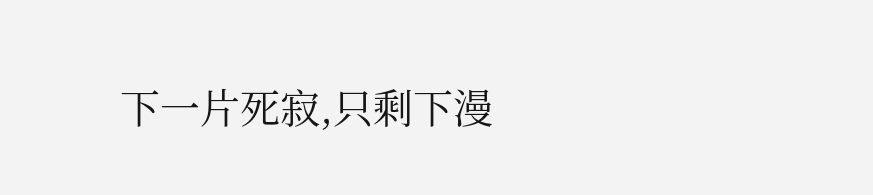下一片死寂,只剩下漫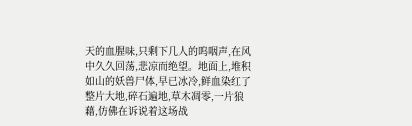天的血腥味,只剩下几人的呜咽声,在风中久久回荡,悲凉而绝望。地面上,堆积如山的妖兽尸体,早已冰冷,鲜血染红了整片大地,碎石遍地,草木凋零,一片狼藉,仿佛在诉说着这场战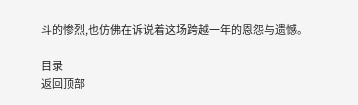斗的惨烈,也仿佛在诉说着这场跨越一年的恩怨与遗憾。

目录
返回顶部